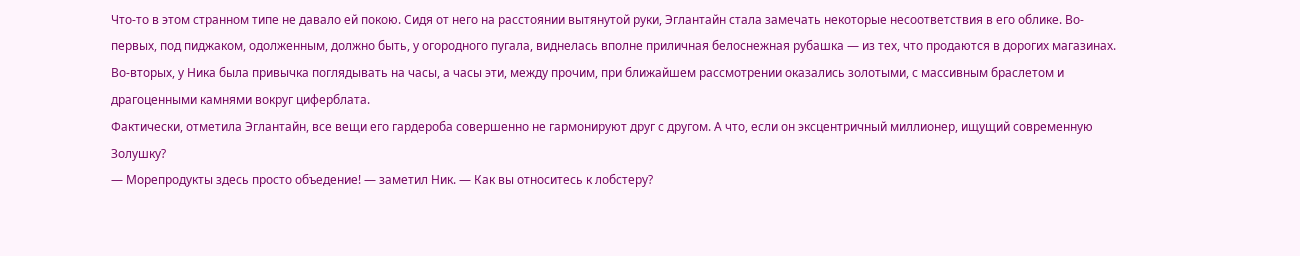Что-то в этом странном типе не давало ей покою. Сидя от него на расстоянии вытянутой руки, Эглантайн стала замечать некоторые несоответствия в его облике. Во-первых, под пиджаком, одолженным, должно быть, у огородного пугала, виднелась вполне приличная белоснежная рубашка — из тех, что продаются в дорогих магазинах. Во-вторых, у Ника была привычка поглядывать на часы, а часы эти, между прочим, при ближайшем рассмотрении оказались золотыми, с массивным браслетом и драгоценными камнями вокруг циферблата.
Фактически, отметила Эглантайн, все вещи его гардероба совершенно не гармонируют друг с другом. А что, если он эксцентричный миллионер, ищущий современную Золушку?
— Морепродукты здесь просто объедение! — заметил Ник. — Как вы относитесь к лобстеру?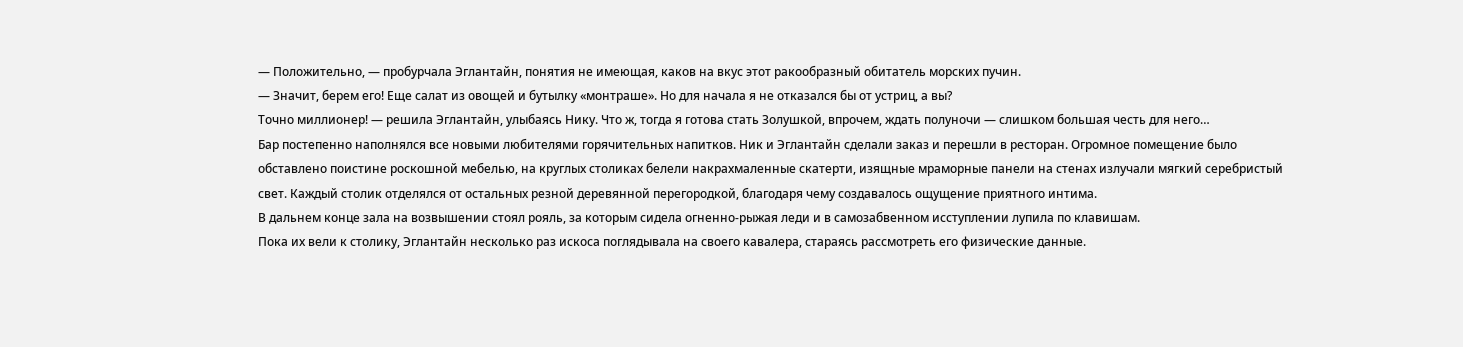— Положительно, — пробурчала Эглантайн, понятия не имеющая, каков на вкус этот ракообразный обитатель морских пучин.
— Значит, берем его! Еще салат из овощей и бутылку «монтраше». Но для начала я не отказался бы от устриц, а вы?
Точно миллионер! — решила Эглантайн, улыбаясь Нику. Что ж, тогда я готова стать Золушкой, впрочем, ждать полуночи — слишком большая честь для него…
Бар постепенно наполнялся все новыми любителями горячительных напитков. Ник и Эглантайн сделали заказ и перешли в ресторан. Огромное помещение было обставлено поистине роскошной мебелью, на круглых столиках белели накрахмаленные скатерти, изящные мраморные панели на стенах излучали мягкий серебристый свет. Каждый столик отделялся от остальных резной деревянной перегородкой, благодаря чему создавалось ощущение приятного интима.
В дальнем конце зала на возвышении стоял рояль, за которым сидела огненно-рыжая леди и в самозабвенном исступлении лупила по клавишам.
Пока их вели к столику, Эглантайн несколько раз искоса поглядывала на своего кавалера, стараясь рассмотреть его физические данные.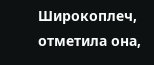Широкоплеч, отметила она,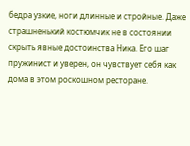бедра узкие, ноги длинные и стройные. Даже страшненький костюмчик не в состоянии скрыть явные достоинства Ника. Его шаг пружинист и уверен, он чувствует себя как дома в этом роскошном ресторане.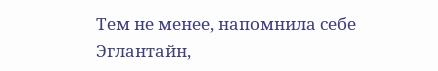Тем не менее, напомнила себе Эглантайн,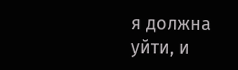я должна уйти, и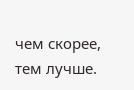чем скорее, тем лучше.